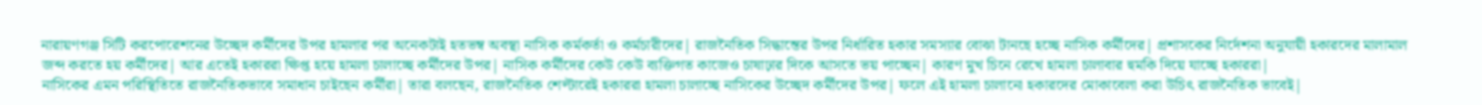নারায়ণগঞ্জ সিটি করপোরেশনের উচ্ছেদ কর্মীদের উপর হামলার পর অনেকটাই হতভম্ব অবস্থা নাসিক কর্মকর্তা ও কর্মচারীদের| রাজনৈতিক সিদ্ধান্তের উপর নির্ধারিত হকার সমস্যার বোঝা টানছে হচ্ছে নাসিক কর্মীদের| প্রশাসকের নির্দেশনা অনুযায়ী হকারদের মালামাল জব্দ করতে হয় কর্মীদের| আর এতেই হকাররা ক্ষিপ্ত হয়ে হামলা চালাচ্ছে কর্মীদের উপর| নাসিক কর্মীদের কেউ কেউ ব্যক্তিগত কাজেও চাষাঢ়ার দিকে আসতে ভয় পাচ্ছেন| কারণ মুখ চিনে রেখে হামলা চালাবার হুমকি দিয়ে যাচ্ছে হকাররা|
নাসিকের এমন পরিস্থিতিতে রাজনৈতিকভাবে সমাধান চাইছেন কর্মীরা| তারা বলছেন, রাজনৈতিক শেল্টারেই হকাররা হামলা চালাচ্ছে নাসিকের উচ্ছেদ কর্মীদের উপর| ফলে এই হামলা চালানো হকারদের মোকাবেলা করা উচিৎ রাজনৈতিক ভাবেই|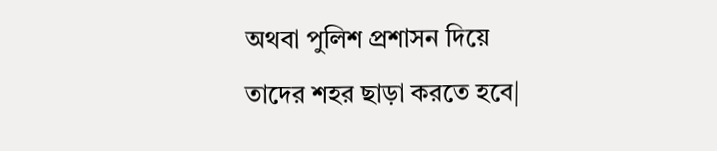অথবা পুলিশ প্রশাসন দিয়ে তাদের শহর ছাড়া করতে হবে|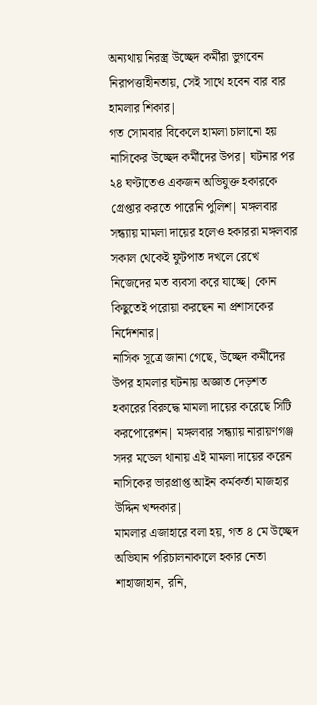অন্যথায় নিরস্ত্র উচ্ছেদ কর্মীরা ভুগবেন নিরাপত্তাহীনতায়, সেই সাথে হবেন বার বার হামলার শিকার|
গত সোমবার বিকেলে হামলা চালানো হয় নাসিকের উচ্ছেদ কর্মীদের উপর| ঘটনার পর ২৪ ঘণ্টাতেও একজন অভিযুক্ত হকারকে গ্রেপ্তার করতে পারেনি পুলিশ| মঙ্গলবার সন্ধ্যায় মামলা দায়ের হলেও হকাররা মঙ্গলবার সকাল থেকেই ফুটপাত দখলে রেখে নিজেদের মত ব্যবসা করে যাচ্ছে| কোন কিছুতেই পরোয়া করছেন না প্রশাসকের নির্দেশনার|
নাসিক সূত্রে জানা গেছে, উচ্ছেদ কর্মীদের উপর হামলার ঘটনায় অজ্ঞাত দেড়শত হকারের বিরুদ্ধে মামলা দায়ের করেছে সিটি করপোরেশন| মঙ্গলবার সন্ধ্যায় নারায়ণগঞ্জ সদর মডেল থানায় এই মামলা দায়ের করেন নাসিকের ভারপ্রাপ্ত আইন কর্মকর্তা মাজহার উদ্দিন খন্দকার|
মামলার এজাহারে বলা হয়, গত ৪ মে উচ্ছেদ অভিযান পরিচালনাকালে হকার নেতা শাহাজাহান, রনি,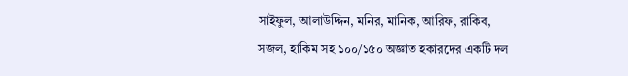সাইফুল, আলাউদ্দিন, মনির, মানিক, আরিফ, রাকিব, সজল, হাকিম সহ ১০০/১৫০ অজ্ঞাত হকারদের একটি দল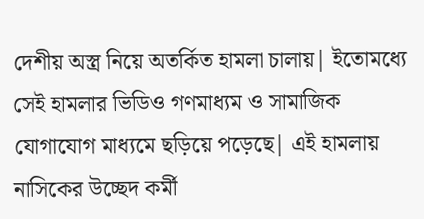দেশীয় অস্ত্র নিয়ে অতর্কিত হামলা চালায়| ইতোমধ্যে সেই হামলার ভিডিও গণমাধ্যম ও সামাজিক যোগাযোগ মাধ্যমে ছড়িয়ে পড়েছে| এই হামলায় নাসিকের উচ্ছেদ কর্মী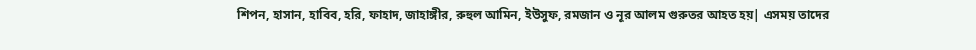শিপন, হাসান, হাবিব, হরি, ফাহাদ, জাহাঙ্গীর, রুহুল আমিন, ইউসুফ, রমজান ও নূর আলম গুরুতর আহত হয়| এসময় তাদের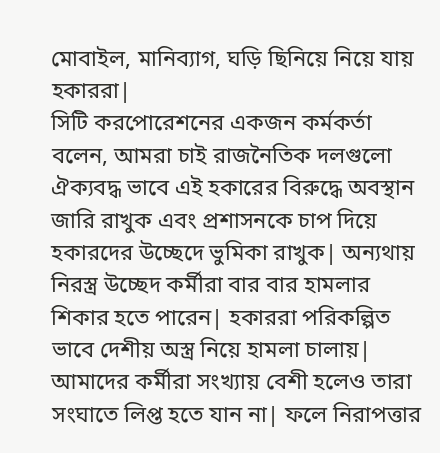মোবাইল, মানিব্যাগ, ঘড়ি ছিনিয়ে নিয়ে যায় হকাররা|
সিটি করপোরেশনের একজন কর্মকর্তা বলেন, আমরা চাই রাজনৈতিক দলগুলো ঐক্যবদ্ধ ভাবে এই হকারের বিরুদ্ধে অবস্থান জারি রাখুক এবং প্রশাসনকে চাপ দিয়ে হকারদের উচ্ছেদে ভুমিকা রাখুক| অন্যথায় নিরস্ত্র উচ্ছেদ কর্মীরা বার বার হামলার শিকার হতে পারেন| হকাররা পরিকল্পিত ভাবে দেশীয় অস্ত্র নিয়ে হামলা চালায়| আমাদের কর্মীরা সংখ্যায় বেশী হলেও তারা সংঘাতে লিপ্ত হতে যান না| ফলে নিরাপত্তার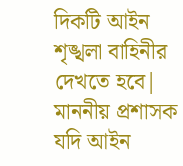দিকটি আইন শৃঙ্খলা বাহিনীর দেখতে হবে| মাননীয় প্রশাসক যদি আইন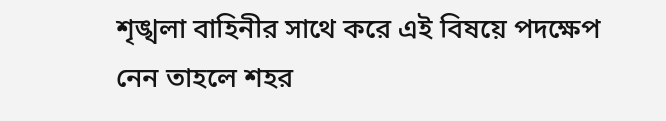শৃঙ্খলা বাহিনীর সাথে করে এই বিষয়ে পদক্ষেপ নেন তাহলে শহর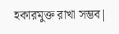হকারমুক্ত রাখা সম্ভব|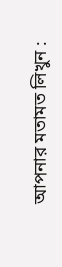আপনার মতামত লিখুন :